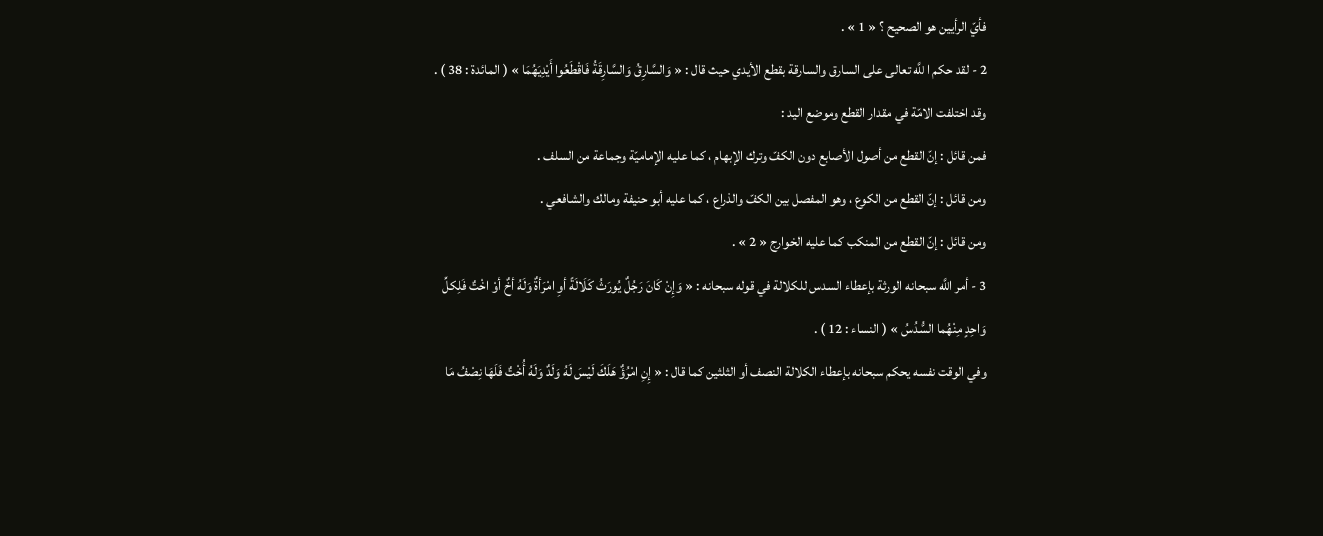فأيّ الرأيين هو الصحيح ؟ « 1 » .
2 - لقد حكم ا للَّه تعالى على السارق والسارقة بقطع الأيدي حيث قال : « وَالسَّارِقُ وَالسَّارِقَةُ فَاقْطَعُوا أَيْدِيَهُمَا » ( المائدة : 38 ) .
وقد اختلفت الامّة في مقدار القطع وموضع اليد :
فمن قائل : إنّ القطع من أصول الأصابع دون الكفّ وترك الإبهام ، كما عليه الإماميّة وجماعة من السلف .
ومن قائل : إنّ القطع من الكوع ، وهو المفصل بين الكفّ والذراع ، كما عليه أبو حنيفة ومالك والشافعي .
ومن قائل : إنّ القطع من المنكب كما عليه الخوارج « 2 » .
3 - أمر اللَّه سبحانه الورثة بإعطاء السدس للكلالة في قوله سبحانه : « وَإِنْ كَانَ رَجُلٌ يُورَثُ كَلَالَةً أوِ امْرَأةٌ وَلَهُ أخٌ أوْ اخْتٌ فَلِكلِّ وَاحِدٍ مِنْهُما السُّدُسُ » ( النساء : 12 ) .
وفي الوقت نفسه يحكم سبحانه بإعطاء الكلالة النصف أو الثلثين كما قال : « إِنِ امْرُؤٌ هَلَكَ لَيْسَ لَهُ وَلَدٌ وَلَهُ أُخْتٌ فَلَهَا نِصْفُ مَا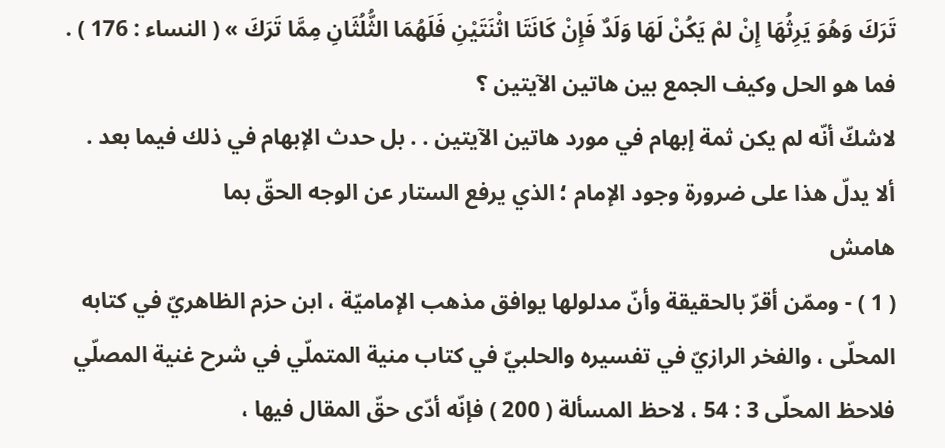تَرَكَ وَهُوَ يَرِثُهَا إِنْ لمْ يَكُنْ لَهَا وَلَدٌ فَإِنْ كَانَتَا اثْنَتَيْنِ فَلَهُمَا الثُّلُثَانِ مِمَّا تَرَكَ » ( النساء : 176 ) .
فما هو الحل وكيف الجمع بين هاتين الآيتين ؟
لاشكّ أنّه لم يكن ثمة إبهام في مورد هاتين الآيتين . . بل حدث الإبهام في ذلك فيما بعد .
ألا يدلّ هذا على ضرورة وجود الإمام ؛ الذي يرفع الستار عن الوجه الحقّ بما
هامش
( 1 ) - وممّن أقرّ بالحقيقة وأنّ مدلولها يوافق مذهب الإماميّة ، ابن حزم الظاهريّ في كتابه المحلّى ، والفخر الرازيّ في تفسيره والحلبيّ في كتاب منية المتملّي في شرح غنية المصلّي فلاحظ المحلّى 3 : 54 ، لاحظ المسألة ( 200 ) فإنّه أدّى حقّ المقال فيها ،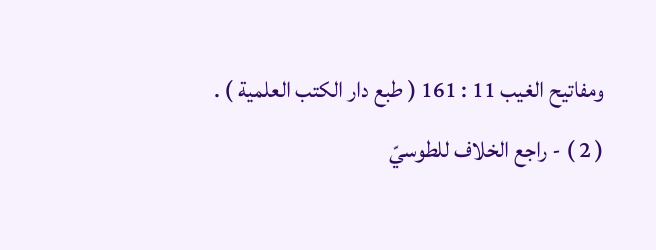ومفاتيح الغيب 11 : 161 ( طبع دار الكتب العلمية ) .
( 2 ) - راجع الخلاف للطوسيّ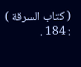( كتاب السرقة ) : 184 .